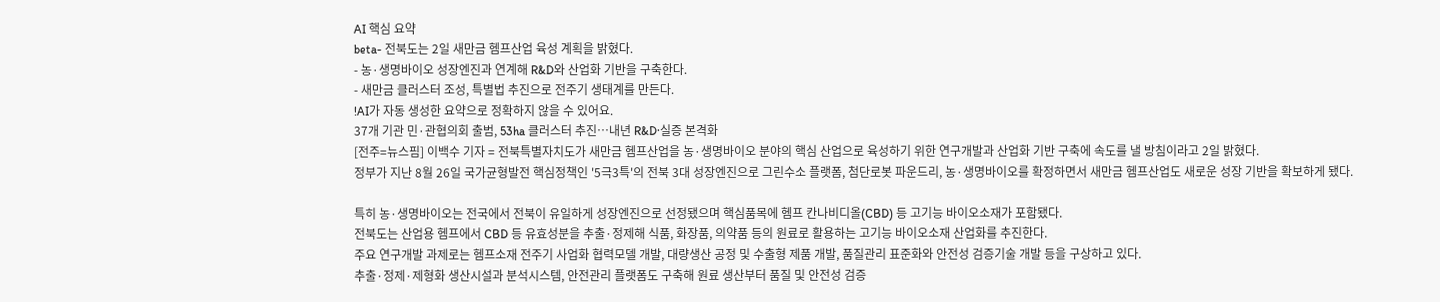AI 핵심 요약
beta- 전북도는 2일 새만금 헴프산업 육성 계획을 밝혔다.
- 농·생명바이오 성장엔진과 연계해 R&D와 산업화 기반을 구축한다.
- 새만금 클러스터 조성, 특별법 추진으로 전주기 생태계를 만든다.
!AI가 자동 생성한 요약으로 정확하지 않을 수 있어요.
37개 기관 민·관협의회 출범, 53ha 클러스터 추진…내년 R&D·실증 본격화
[전주=뉴스핌] 이백수 기자 = 전북특별자치도가 새만금 헴프산업을 농·생명바이오 분야의 핵심 산업으로 육성하기 위한 연구개발과 산업화 기반 구축에 속도를 낼 방침이라고 2일 밝혔다.
정부가 지난 8월 26일 국가균형발전 핵심정책인 '5극3특'의 전북 3대 성장엔진으로 그린수소 플랫폼, 첨단로봇 파운드리, 농·생명바이오를 확정하면서 새만금 헴프산업도 새로운 성장 기반을 확보하게 됐다.

특히 농·생명바이오는 전국에서 전북이 유일하게 성장엔진으로 선정됐으며 핵심품목에 헴프 칸나비디올(CBD) 등 고기능 바이오소재가 포함됐다.
전북도는 산업용 헴프에서 CBD 등 유효성분을 추출·정제해 식품, 화장품, 의약품 등의 원료로 활용하는 고기능 바이오소재 산업화를 추진한다.
주요 연구개발 과제로는 헴프소재 전주기 사업화 협력모델 개발, 대량생산 공정 및 수출형 제품 개발, 품질관리 표준화와 안전성 검증기술 개발 등을 구상하고 있다.
추출·정제·제형화 생산시설과 분석시스템, 안전관리 플랫폼도 구축해 원료 생산부터 품질 및 안전성 검증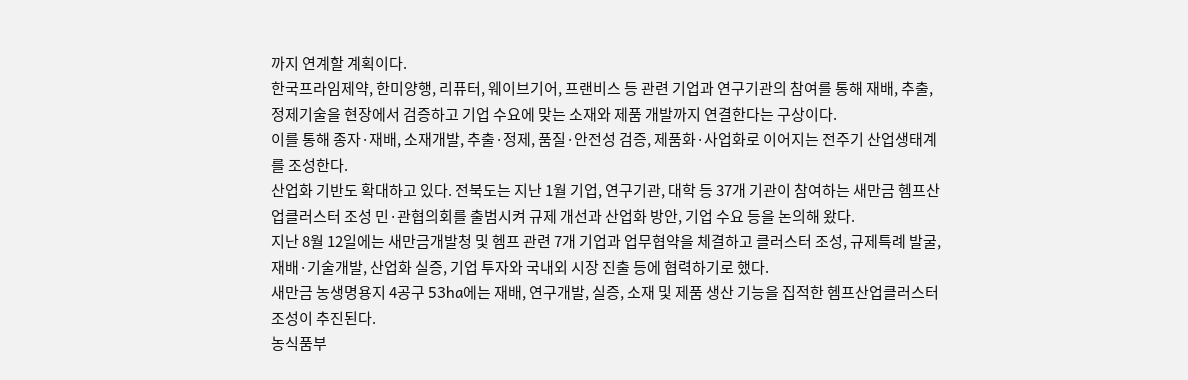까지 연계할 계획이다.
한국프라임제약, 한미양행, 리퓨터, 웨이브기어, 프랜비스 등 관련 기업과 연구기관의 참여를 통해 재배, 추출, 정제기술을 현장에서 검증하고 기업 수요에 맞는 소재와 제품 개발까지 연결한다는 구상이다.
이를 통해 종자·재배, 소재개발, 추출·정제, 품질·안전성 검증, 제품화·사업화로 이어지는 전주기 산업생태계를 조성한다.
산업화 기반도 확대하고 있다. 전북도는 지난 1월 기업, 연구기관, 대학 등 37개 기관이 참여하는 새만금 헴프산업클러스터 조성 민·관협의회를 출범시켜 규제 개선과 산업화 방안, 기업 수요 등을 논의해 왔다.
지난 8월 12일에는 새만금개발청 및 헴프 관련 7개 기업과 업무협약을 체결하고 클러스터 조성, 규제특례 발굴, 재배·기술개발, 산업화 실증, 기업 투자와 국내외 시장 진출 등에 협력하기로 했다.
새만금 농생명용지 4공구 53ha에는 재배, 연구개발, 실증, 소재 및 제품 생산 기능을 집적한 헴프산업클러스터 조성이 추진된다.
농식품부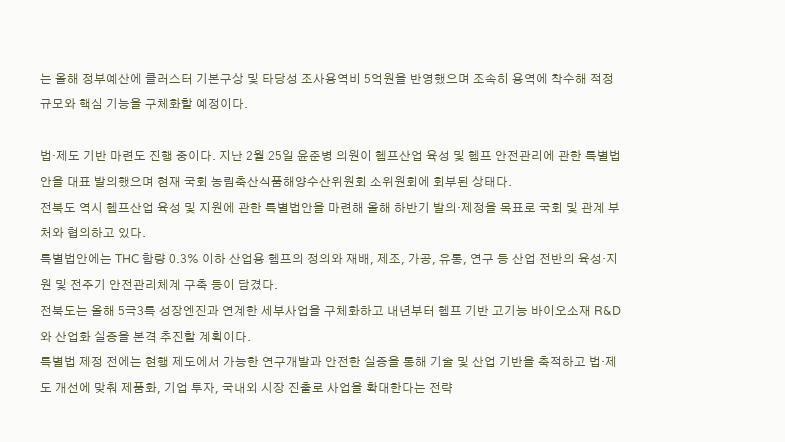는 올해 정부예산에 클러스터 기본구상 및 타당성 조사용역비 5억원을 반영했으며 조속히 용역에 착수해 적정 규모와 핵심 기능을 구체화할 예정이다.

법·제도 기반 마련도 진행 중이다. 지난 2월 25일 윤준병 의원이 헴프산업 육성 및 헴프 안전관리에 관한 특별법안을 대표 발의했으며 현재 국회 농림축산식품해양수산위원회 소위원회에 회부된 상태다.
전북도 역시 헴프산업 육성 및 지원에 관한 특별법안을 마련해 올해 하반기 발의·제정을 목표로 국회 및 관계 부처와 협의하고 있다.
특별법안에는 THC 함량 0.3% 이하 산업용 헴프의 정의와 재배, 제조, 가공, 유통, 연구 등 산업 전반의 육성·지원 및 전주기 안전관리체계 구축 등이 담겼다.
전북도는 올해 5극3특 성장엔진과 연계한 세부사업을 구체화하고 내년부터 헴프 기반 고기능 바이오소재 R&D와 산업화 실증을 본격 추진할 계획이다.
특별법 제정 전에는 현행 제도에서 가능한 연구개발과 안전한 실증을 통해 기술 및 산업 기반을 축적하고 법·제도 개선에 맞춰 제품화, 기업 투자, 국내외 시장 진출로 사업을 확대한다는 전략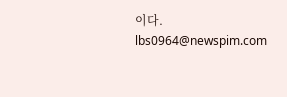이다.
lbs0964@newspim.com